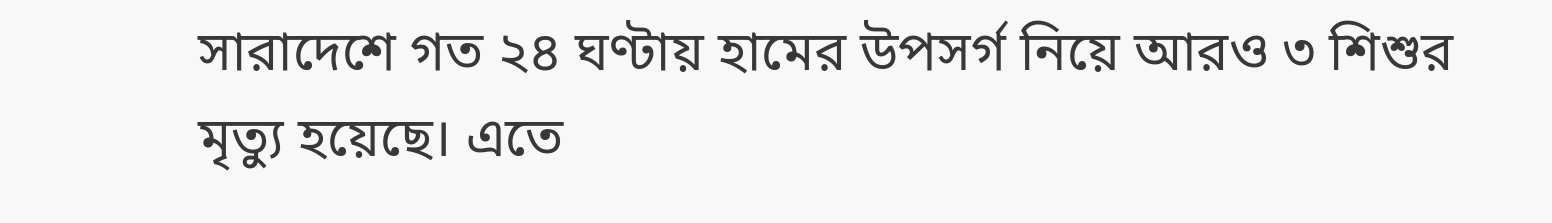সারাদেশে গত ২৪ ঘণ্টায় হামের উপসর্গ নিয়ে আরও ৩ শিশুর মৃত্যু হয়েছে। এতে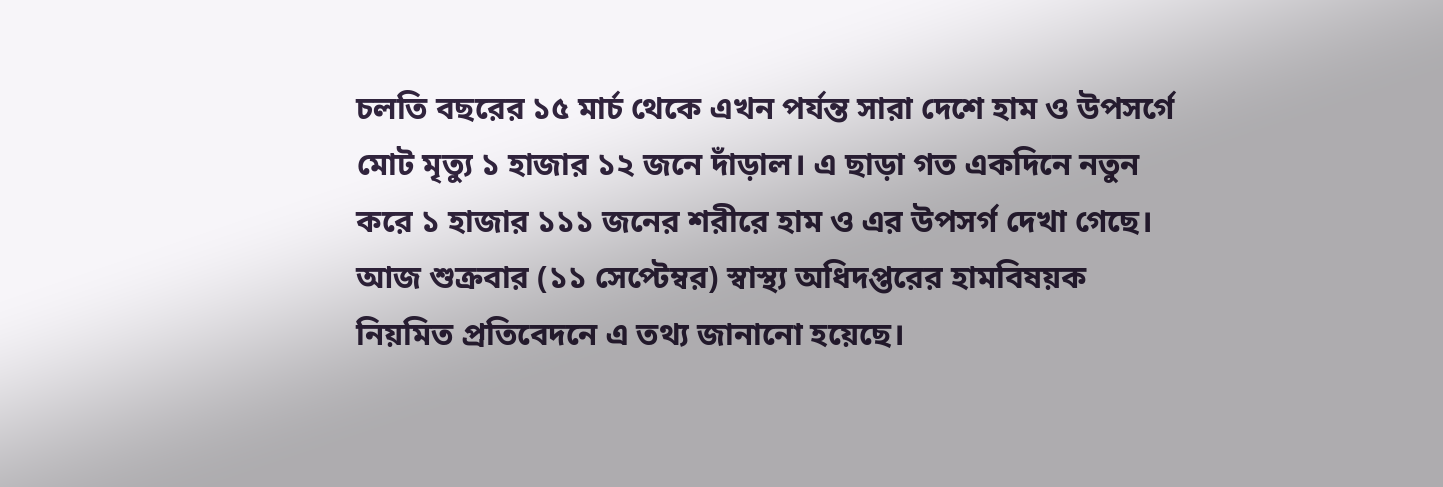চলতি বছরের ১৫ মার্চ থেকে এখন পর্যন্ত সারা দেশে হাম ও উপসর্গে মোট মৃত্যু ১ হাজার ১২ জনে দাঁড়াল। এ ছাড়া গত একদিনে নতুন করে ১ হাজার ১১১ জনের শরীরে হাম ও এর উপসর্গ দেখা গেছে।
আজ শুক্রবার (১১ সেপ্টেম্বর) স্বাস্থ্য অধিদপ্তরের হামবিষয়ক নিয়মিত প্রতিবেদনে এ তথ্য জানানো হয়েছে।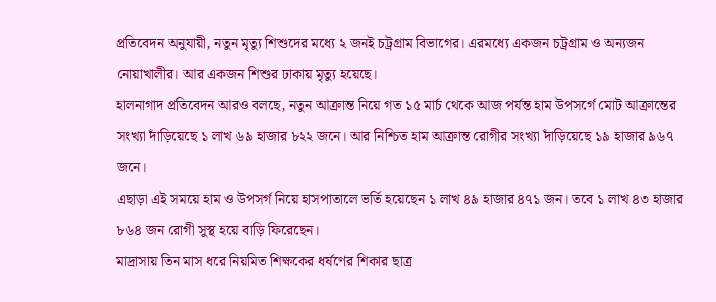প্রতিবেদন অনুযায়ী, নতুন মৃত্যু শিশুদের মধ্যে ২ জনই চট্রগ্রাম বিভাগের। এরমধ্যে একজন চট্রগ্রাম ও অন্যজন নোয়াখালীর। আর একজন শিশুর ঢাকায় মৃত্যু হয়েছে।
হালনাগাদ প্রতিবেদন আরও বলছে, নতুন আক্রান্ত নিয়ে গত ১৫ মার্চ থেকে আজ পর্যন্ত হাম উপসর্গে মোট আক্রান্তের সংখ্যা দাঁড়িয়েছে ১ লাখ ৬৯ হাজার ৮২২ জনে। আর নিশ্চিত হাম আক্রান্ত রোগীর সংখ্যা দাঁড়িয়েছে ১৯ হাজার ৯৬৭ জনে।
এছাড়া এই সময়ে হাম ও উপসর্গ নিয়ে হাসপাতালে ভর্তি হয়েছেন ১ লাখ ৪৯ হাজার ৪৭১ জন। তবে ১ লাখ ৪৩ হাজার ৮৬৪ জন রোগী সুস্থ হয়ে বাড়ি ফিরেছেন।
মাদ্রাসায় তিন মাস ধরে নিয়মিত শিক্ষকের ধর্ষণের শিকার ছাত্র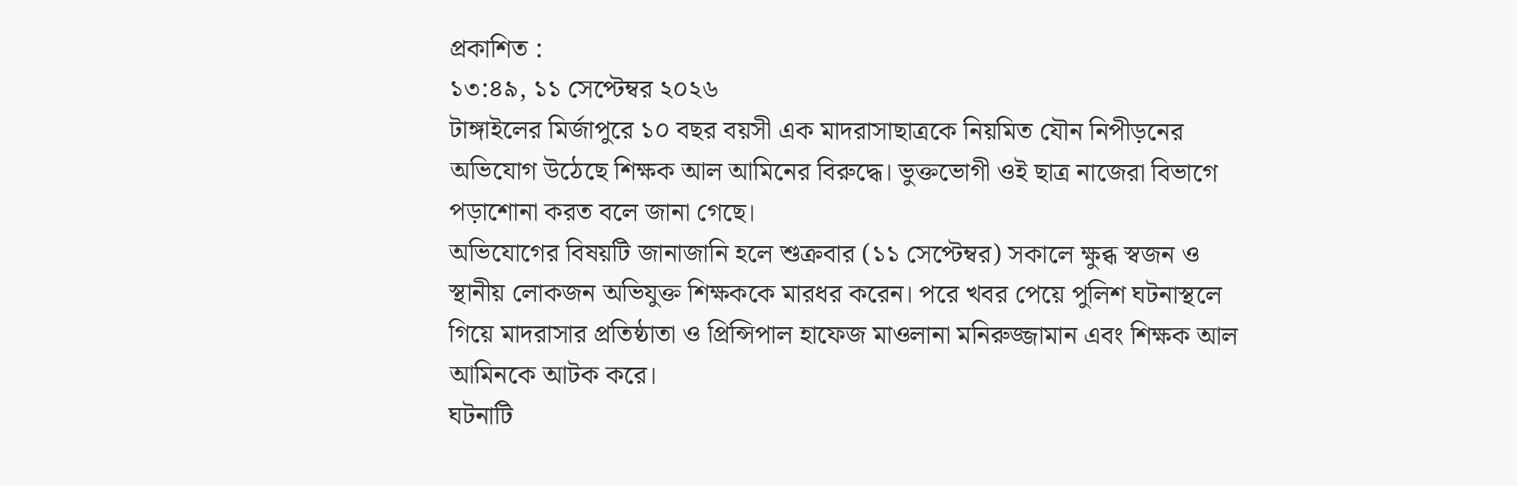প্রকাশিত :
১৩:৪৯, ১১ সেপ্টেম্বর ২০২৬
টাঙ্গাইলের মির্জাপুরে ১০ বছর বয়সী এক মাদরাসাছাত্রকে নিয়মিত যৌন নিপীড়নের অভিযোগ উঠেছে শিক্ষক আল আমিনের বিরুদ্ধে। ভুক্তভোগী ওই ছাত্র নাজেরা বিভাগে পড়াশোনা করত বলে জানা গেছে।
অভিযোগের বিষয়টি জানাজানি হলে শুক্রবার (১১ সেপ্টেম্বর) সকালে ক্ষুব্ধ স্বজন ও স্থানীয় লোকজন অভিযুক্ত শিক্ষককে মারধর করেন। পরে খবর পেয়ে পুলিশ ঘটনাস্থলে গিয়ে মাদরাসার প্রতিষ্ঠাতা ও প্রিন্সিপাল হাফেজ মাওলানা মনিরুজ্জামান এবং শিক্ষক আল আমিনকে আটক করে।
ঘটনাটি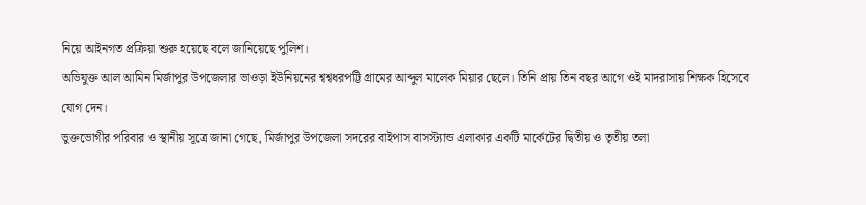নিয়ে আইনগত প্রক্রিয়া শুরু হয়েছে বলে জানিয়েছে পুলিশ।
অভিযুক্ত আল আমিন মির্জাপুর উপজেলার ভাওড়া ইউনিয়নের শ্বশ্বধরপট্টি গ্রামের আব্দুল মালেক মিয়ার ছেলে। তিনি প্রায় তিন বছর আগে ওই মাদরাসায় শিক্ষক হিসেবে যোগ দেন।
ভুক্তভোগীর পরিবার ও স্থানীয় সূত্রে জানা গেছে, মির্জাপুর উপজেলা সদরের বাইপাস বাসস্ট্যান্ড এলাকার একটি মার্কেটের দ্বিতীয় ও তৃতীয় তলা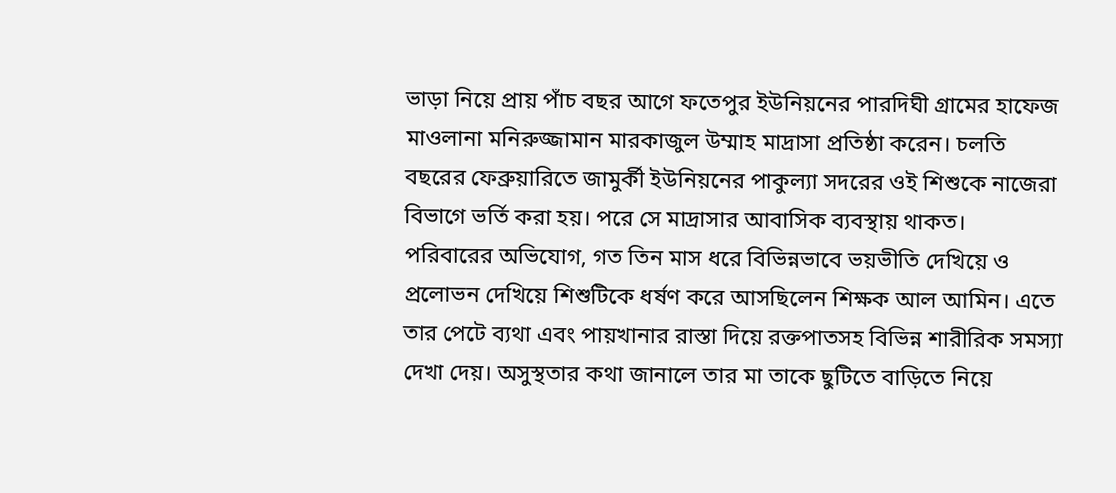ভাড়া নিয়ে প্রায় পাঁচ বছর আগে ফতেপুর ইউনিয়নের পারদিঘী গ্রামের হাফেজ মাওলানা মনিরুজ্জামান মারকাজুল উম্মাহ মাদ্রাসা প্রতিষ্ঠা করেন। চলতি বছরের ফেব্রুয়ারিতে জামুর্কী ইউনিয়নের পাকুল্যা সদরের ওই শিশুকে নাজেরা বিভাগে ভর্তি করা হয়। পরে সে মাদ্রাসার আবাসিক ব্যবস্থায় থাকত।
পরিবারের অভিযোগ, গত তিন মাস ধরে বিভিন্নভাবে ভয়ভীতি দেখিয়ে ও প্রলোভন দেখিয়ে শিশুটিকে ধর্ষণ করে আসছিলেন শিক্ষক আল আমিন। এতে তার পেটে ব্যথা এবং পায়খানার রাস্তা দিয়ে রক্তপাতসহ বিভিন্ন শারীরিক সমস্যা দেখা দেয়। অসুস্থতার কথা জানালে তার মা তাকে ছুটিতে বাড়িতে নিয়ে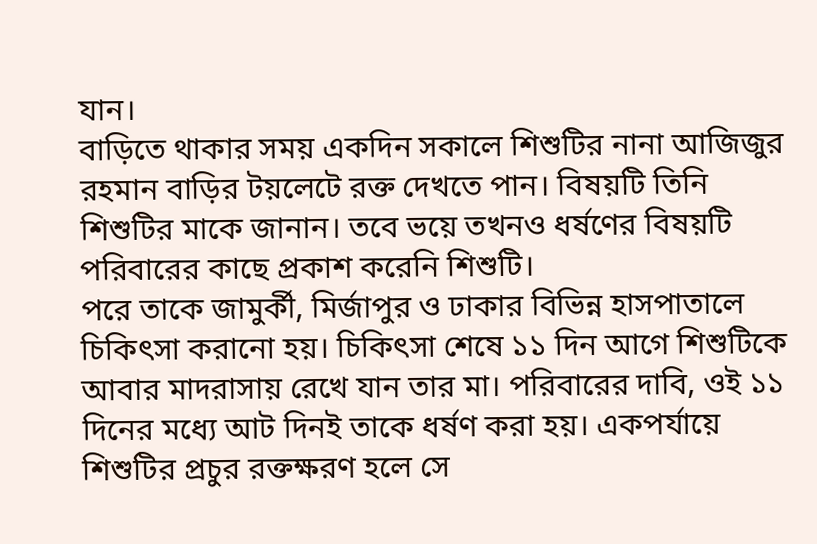যান।
বাড়িতে থাকার সময় একদিন সকালে শিশুটির নানা আজিজুর রহমান বাড়ির টয়লেটে রক্ত দেখতে পান। বিষয়টি তিনি শিশুটির মাকে জানান। তবে ভয়ে তখনও ধর্ষণের বিষয়টি পরিবারের কাছে প্রকাশ করেনি শিশুটি।
পরে তাকে জামুর্কী, মির্জাপুর ও ঢাকার বিভিন্ন হাসপাতালে চিকিৎসা করানো হয়। চিকিৎসা শেষে ১১ দিন আগে শিশুটিকে আবার মাদরাসায় রেখে যান তার মা। পরিবারের দাবি, ওই ১১ দিনের মধ্যে আট দিনই তাকে ধর্ষণ করা হয়। একপর্যায়ে শিশুটির প্রচুর রক্তক্ষরণ হলে সে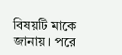বিষয়টি মাকে জানায়। পরে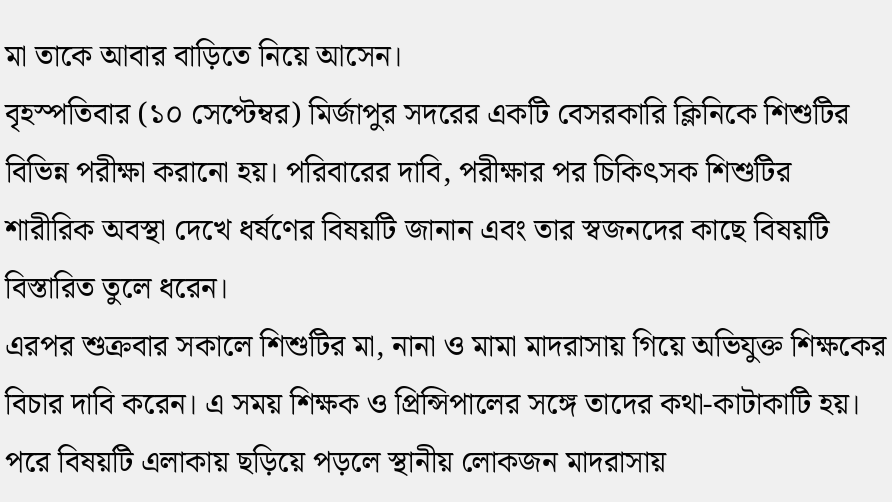মা তাকে আবার বাড়িতে নিয়ে আসেন।
বৃহস্পতিবার (১০ সেপ্টেম্বর) মির্জাপুর সদরের একটি বেসরকারি ক্লিনিকে শিশুটির বিভিন্ন পরীক্ষা করানো হয়। পরিবারের দাবি, পরীক্ষার পর চিকিৎসক শিশুটির শারীরিক অবস্থা দেখে ধর্ষণের বিষয়টি জানান এবং তার স্বজনদের কাছে বিষয়টি বিস্তারিত তুলে ধরেন।
এরপর শুক্রবার সকালে শিশুটির মা, নানা ও মামা মাদরাসায় গিয়ে অভিযুক্ত শিক্ষকের বিচার দাবি করেন। এ সময় শিক্ষক ও প্রিন্সিপালের সঙ্গে তাদের কথা-কাটাকাটি হয়। পরে বিষয়টি এলাকায় ছড়িয়ে পড়লে স্থানীয় লোকজন মাদরাসায়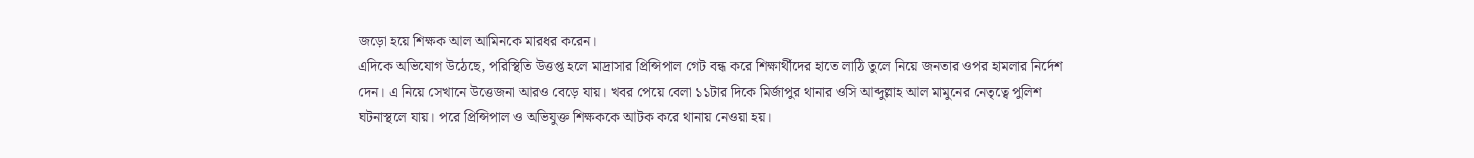জড়ো হয়ে শিক্ষক আল আমিনকে মারধর করেন।
এদিকে অভিযোগ উঠেছে, পরিস্থিতি উত্তপ্ত হলে মাদ্রাসার প্রিন্সিপাল গেট বন্ধ করে শিক্ষার্থীদের হাতে লাঠি তুলে নিয়ে জনতার ওপর হামলার নির্দেশ দেন। এ নিয়ে সেখানে উত্তেজনা আরও বেড়ে যায়। খবর পেয়ে বেলা ১১টার দিকে মির্জাপুর থানার ওসি আব্দুল্লাহ আল মামুনের নেতৃত্বে পুলিশ ঘটনাস্থলে যায়। পরে প্রিন্সিপাল ও অভিযুক্ত শিক্ষককে আটক করে থানায় নেওয়া হয়।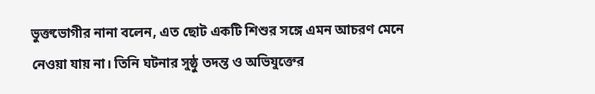ভুক্তভোগীর নানা বলেন, এত ছোট একটি শিশুর সঙ্গে এমন আচরণ মেনে নেওয়া যায় না। তিনি ঘটনার সুষ্ঠু তদন্ত ও অভিযুক্তের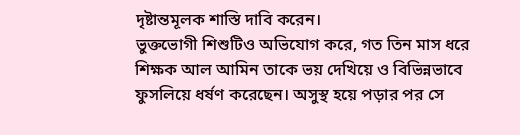দৃষ্টান্তমূলক শাস্তি দাবি করেন।
ভুক্তভোগী শিশুটিও অভিযোগ করে, গত তিন মাস ধরে শিক্ষক আল আমিন তাকে ভয় দেখিয়ে ও বিভিন্নভাবে ফুসলিয়ে ধর্ষণ করেছেন। অসুস্থ হয়ে পড়ার পর সে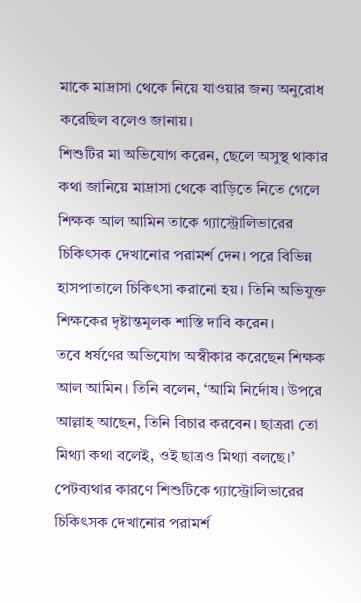মাকে মাদ্রাসা থেকে নিয়ে যাওয়ার জন্য অনুরোধ করেছিল বলেও জানায়।
শিশুটির মা অভিযোগ করেন, ছেলে অসুস্থ থাকার কথা জানিয়ে মাদ্রাসা থেকে বাড়িতে নিতে গেলে শিক্ষক আল আমিন তাকে গ্যাস্ট্রোলিভারের চিকিৎসক দেখানোর পরামর্শ দেন। পরে বিভিন্ন হাসপাতালে চিকিৎসা করানো হয়। তিনি অভিযুক্ত শিক্ষকের দৃষ্টান্তমূলক শাস্তি দাবি করেন।
তবে ধর্ষণের অভিযোগ অস্বীকার করেছেন শিক্ষক আল আমিন। তিনি বলেন, ‘আমি নির্দোষ। উপরে আল্লাহ আছেন, তিনি বিচার করবেন। ছাত্ররা তো মিথ্যা কথা বলেই, ওই ছাত্রও মিথ্যা বলছে।’
পেটব্যথার কারণে শিশুটিকে গ্যাস্ট্রোলিভারের চিকিৎসক দেখানোর পরামর্শ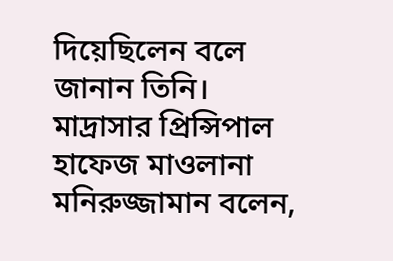দিয়েছিলেন বলে জানান তিনি।
মাদ্রাসার প্রিন্সিপাল হাফেজ মাওলানা মনিরুজ্জামান বলেন,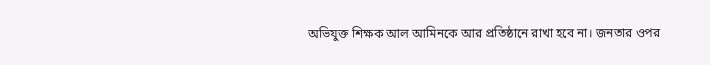অভিযুক্ত শিক্ষক আল আমিনকে আর প্রতিষ্ঠানে রাখা হবে না। জনতার ওপর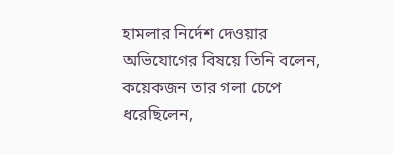হামলার নির্দেশ দেওয়ার অভিযোগের বিষয়ে তিনি বলেন, কয়েকজন তার গলা চেপে ধরেছিলেন,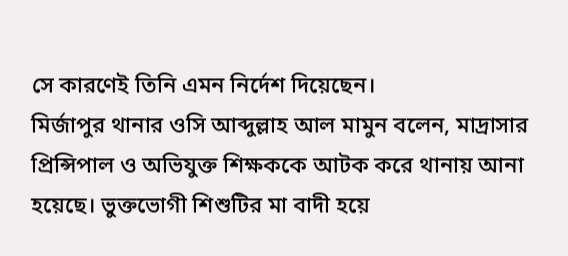সে কারণেই তিনি এমন নির্দেশ দিয়েছেন।
মির্জাপুর থানার ওসি আব্দুল্লাহ আল মামুন বলেন, মাদ্রাসার প্রিন্সিপাল ও অভিযুক্ত শিক্ষককে আটক করে থানায় আনা হয়েছে। ভুক্তভোগী শিশুটির মা বাদী হয়ে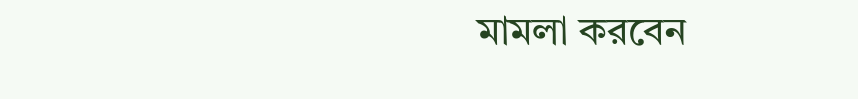মামলা করবেন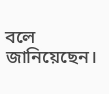বলে জানিয়েছেন।